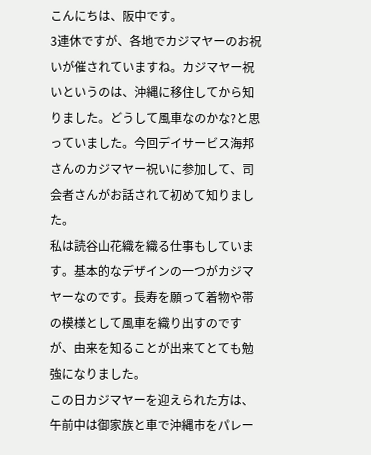こんにちは、阪中です。
3連休ですが、各地でカジマヤーのお祝いが催されていますね。カジマヤー祝いというのは、沖縄に移住してから知りました。どうして風車なのかな?と思っていました。今回デイサービス海邦さんのカジマヤー祝いに参加して、司会者さんがお話されて初めて知りました。
私は読谷山花織を織る仕事もしています。基本的なデザインの一つがカジマヤーなのです。長寿を願って着物や帯の模様として風車を織り出すのですが、由来を知ることが出来てとても勉強になりました。
この日カジマヤーを迎えられた方は、午前中は御家族と車で沖縄市をパレー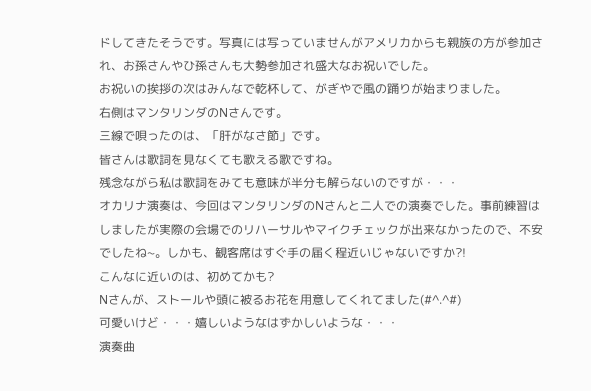ドしてきたそうです。写真には写っていませんがアメリカからも親族の方が参加され、お孫さんやひ孫さんも大勢参加され盛大なお祝いでした。
お祝いの挨拶の次はみんなで乾杯して、がぎやで風の踊りが始まりました。
右側はマンタリンダのNさんです。
三線で唄ったのは、「肝がなさ節」です。
皆さんは歌詞を見なくても歌える歌ですね。
残念ながら私は歌詞をみても意味が半分も解らないのですが・・・
オカリナ演奏は、今回はマンタリンダのNさんと二人での演奏でした。事前練習はしましたが実際の会場でのリハーサルやマイクチェックが出来なかったので、不安でしたね~。しかも、観客席はすぐ手の届く程近いじゃないですか?!
こんなに近いのは、初めてかも?
Nさんが、ストールや頭に被るお花を用意してくれてました(#^.^#)
可愛いけど・・・嬉しいようなはずかしいような・・・
演奏曲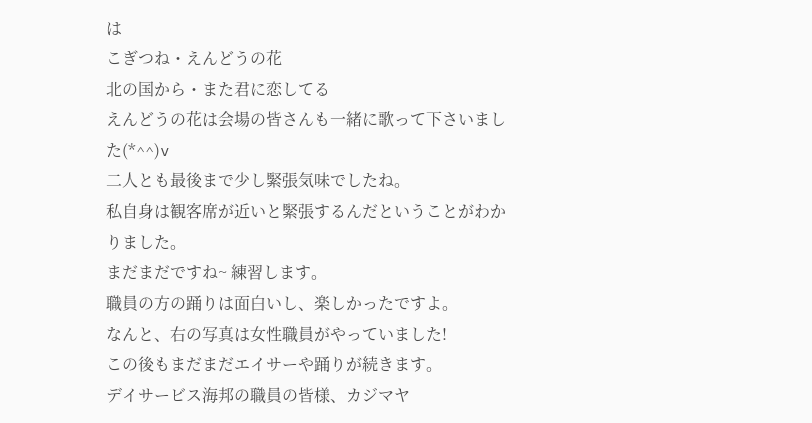は
こぎつね・えんどうの花
北の国から・また君に恋してる
えんどうの花は会場の皆さんも一緒に歌って下さいました(*^^)v
二人とも最後まで少し緊張気味でしたね。
私自身は観客席が近いと緊張するんだということがわかりました。
まだまだですね~ 練習します。
職員の方の踊りは面白いし、楽しかったですよ。
なんと、右の写真は女性職員がやっていました!
この後もまだまだエイサーや踊りが続きます。
デイサービス海邦の職員の皆様、カジマヤ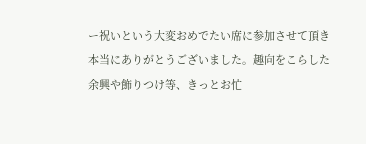ー祝いという大変おめでたい席に参加させて頂き本当にありがとうございました。趣向をこらした余興や飾りつけ等、きっとお忙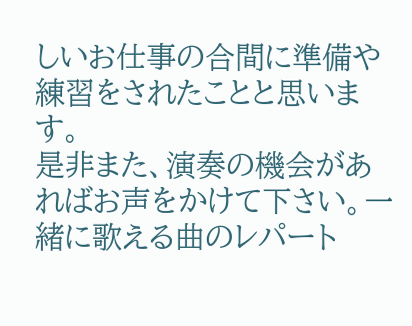しいお仕事の合間に準備や練習をされたことと思います。
是非また、演奏の機会があればお声をかけて下さい。一緒に歌える曲のレパート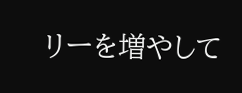リーを増やして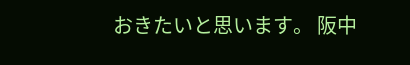おきたいと思います。 阪中